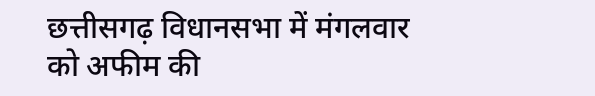छत्तीसगढ़ विधानसभा में मंगलवार को अफीम की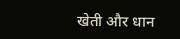खेती और धान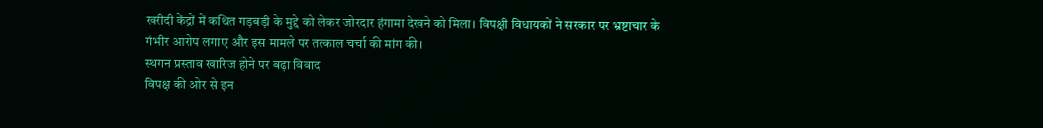खरीदी केंद्रों में कथित गड़बड़ी के मुद्दे को लेकर जोरदार हंगामा देखने को मिला। विपक्षी विधायकों ने सरकार पर भ्रष्टाचार के गंभीर आरोप लगाए और इस मामले पर तत्काल चर्चा की मांग की।
स्थगन प्रस्ताव खारिज होने पर बढ़ा विवाद
विपक्ष की ओर से इन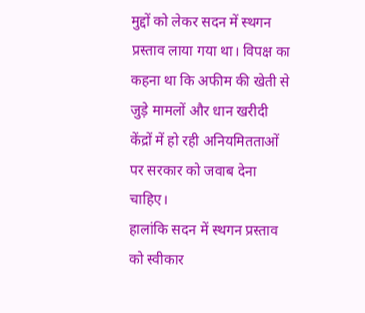मुद्दों को लेकर सदन में स्थगन प्रस्ताव लाया गया था। विपक्ष का कहना था कि अफीम की खेती से जुड़े मामलों और धान खरीदी केंद्रों में हो रही अनियमितताओं पर सरकार को जवाब देना चाहिए।
हालांकि सदन में स्थगन प्रस्ताव को स्वीकार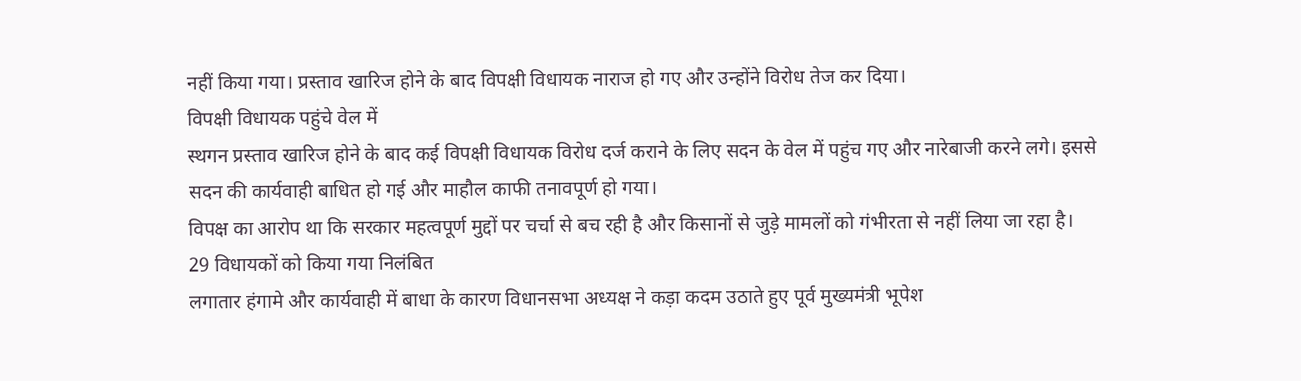नहीं किया गया। प्रस्ताव खारिज होने के बाद विपक्षी विधायक नाराज हो गए और उन्होंने विरोध तेज कर दिया।
विपक्षी विधायक पहुंचे वेल में
स्थगन प्रस्ताव खारिज होने के बाद कई विपक्षी विधायक विरोध दर्ज कराने के लिए सदन के वेल में पहुंच गए और नारेबाजी करने लगे। इससे सदन की कार्यवाही बाधित हो गई और माहौल काफी तनावपूर्ण हो गया।
विपक्ष का आरोप था कि सरकार महत्वपूर्ण मुद्दों पर चर्चा से बच रही है और किसानों से जुड़े मामलों को गंभीरता से नहीं लिया जा रहा है।
29 विधायकों को किया गया निलंबित
लगातार हंगामे और कार्यवाही में बाधा के कारण विधानसभा अध्यक्ष ने कड़ा कदम उठाते हुए पूर्व मुख्यमंत्री भूपेश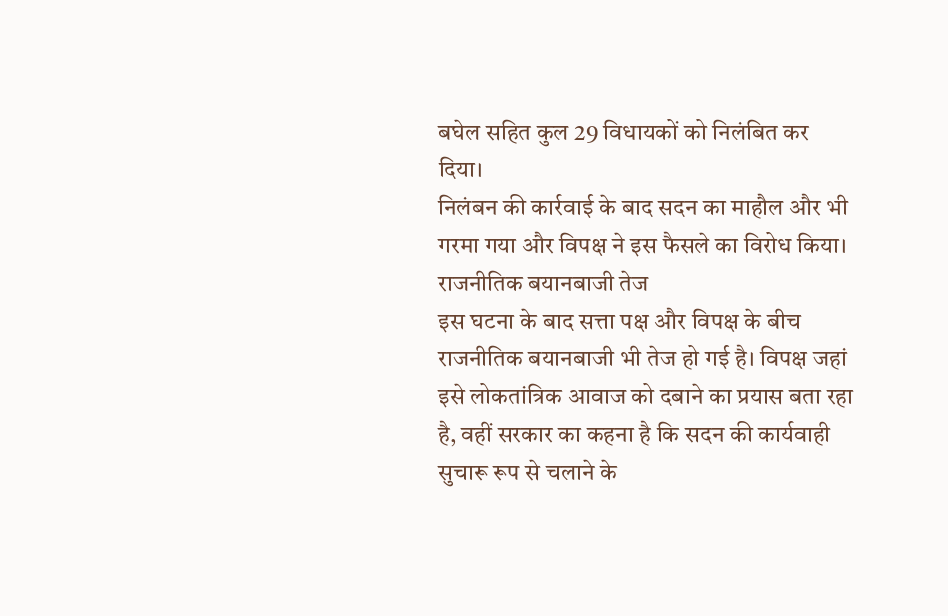बघेल सहित कुल 29 विधायकों को निलंबित कर दिया।
निलंबन की कार्रवाई के बाद सदन का माहौल और भी गरमा गया और विपक्ष ने इस फैसले का विरोध किया।
राजनीतिक बयानबाजी तेज
इस घटना के बाद सत्ता पक्ष और विपक्ष के बीच राजनीतिक बयानबाजी भी तेज हो गई है। विपक्ष जहां इसे लोकतांत्रिक आवाज को दबाने का प्रयास बता रहा है, वहीं सरकार का कहना है कि सदन की कार्यवाही सुचारू रूप से चलाने के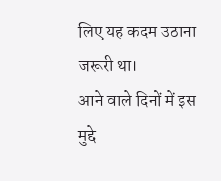लिए यह कदम उठाना जरूरी था।
आने वाले दिनों में इस मुद्दे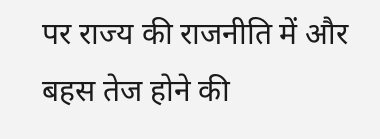पर राज्य की राजनीति में और बहस तेज होने की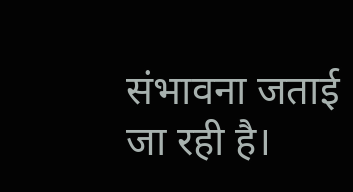संभावना जताई जा रही है।